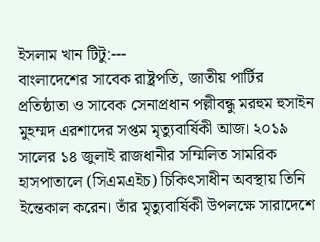ইসলাম খান টিটু:---
বাংলাদেশের সাবেক রাষ্ট্রপতি, জাতীয় পার্টির প্রতিষ্ঠাতা ও সাবেক সেনাপ্রধান পল্লীবন্ধু মরহুম হুসাইন মুহম্মদ এরশাদের সপ্তম মৃত্যুবার্ষিকী আজ। ২০১৯ সালের ১৪ জুলাই রাজধানীর সম্মিলিত সামরিক হাসপাতালে (সিএমএইচ) চিকিৎসাধীন অবস্থায় তিনি ইন্তেকাল করেন। তাঁর মৃত্যুবার্ষিকী উপলক্ষে সারাদেশে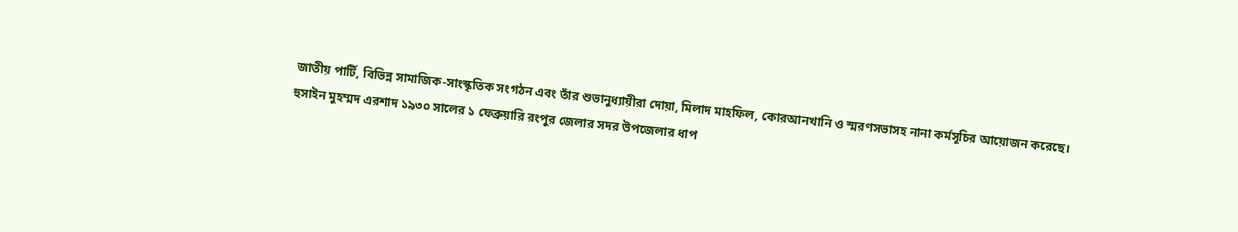জাতীয় পার্টি, বিভিন্ন সামাজিক-সাংস্কৃতিক সংগঠন এবং তাঁর শুভানুধ্যায়ীরা দোয়া, মিলাদ মাহফিল, কোরআনখানি ও স্মরণসভাসহ নানা কর্মসূচির আয়োজন করেছে।
হুসাইন মুহম্মদ এরশাদ ১৯৩০ সালের ১ ফেব্রুয়ারি রংপুর জেলার সদর উপজেলার ধাপ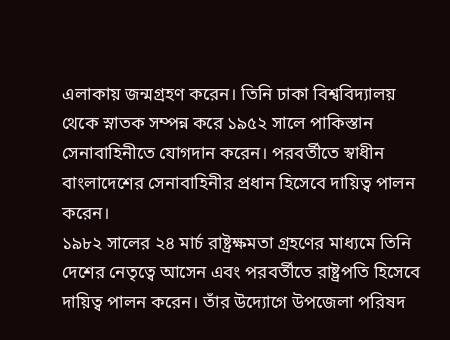এলাকায় জন্মগ্রহণ করেন। তিনি ঢাকা বিশ্ববিদ্যালয় থেকে স্নাতক সম্পন্ন করে ১৯৫২ সালে পাকিস্তান সেনাবাহিনীতে যোগদান করেন। পরবর্তীতে স্বাধীন বাংলাদেশের সেনাবাহিনীর প্রধান হিসেবে দায়িত্ব পালন করেন।
১৯৮২ সালের ২৪ মার্চ রাষ্ট্রক্ষমতা গ্রহণের মাধ্যমে তিনি দেশের নেতৃত্বে আসেন এবং পরবর্তীতে রাষ্ট্রপতি হিসেবে দায়িত্ব পালন করেন। তাঁর উদ্যোগে উপজেলা পরিষদ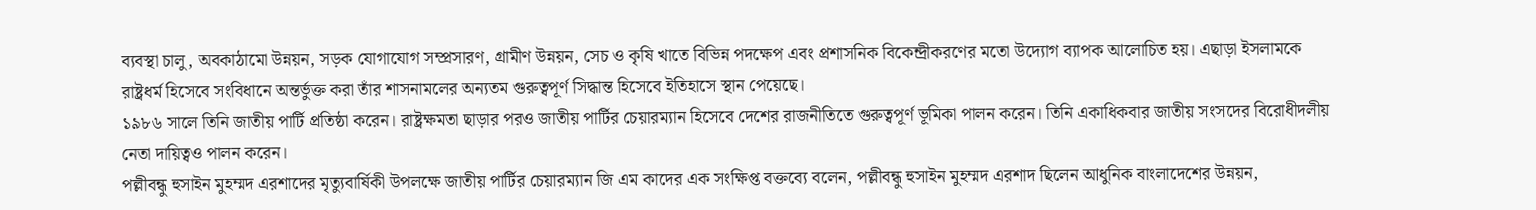ব্যবস্থা চালু, অবকাঠামো উন্নয়ন, সড়ক যোগাযোগ সম্প্রসারণ, গ্রামীণ উন্নয়ন, সেচ ও কৃষি খাতে বিভিন্ন পদক্ষেপ এবং প্রশাসনিক বিকেন্দ্রীকরণের মতো উদ্যোগ ব্যাপক আলোচিত হয়। এছাড়া ইসলামকে রাষ্ট্রধর্ম হিসেবে সংবিধানে অন্তর্ভুক্ত করা তাঁর শাসনামলের অন্যতম গুরুত্বপূর্ণ সিদ্ধান্ত হিসেবে ইতিহাসে স্থান পেয়েছে।
১৯৮৬ সালে তিনি জাতীয় পার্টি প্রতিষ্ঠা করেন। রাষ্ট্রক্ষমতা ছাড়ার পরও জাতীয় পার্টির চেয়ারম্যান হিসেবে দেশের রাজনীতিতে গুরুত্বপূর্ণ ভূমিকা পালন করেন। তিনি একাধিকবার জাতীয় সংসদের বিরোধীদলীয় নেতা দায়িত্বও পালন করেন।
পল্লীবন্ধু হুসাইন মুহম্মদ এরশাদের মৃত্যুবার্ষিকী উপলক্ষে জাতীয় পার্টির চেয়ারম্যান জি এম কাদের এক সংক্ষিপ্ত বক্তব্যে বলেন, পল্লীবন্ধু হুসাইন মুহম্মদ এরশাদ ছিলেন আধুনিক বাংলাদেশের উন্নয়ন,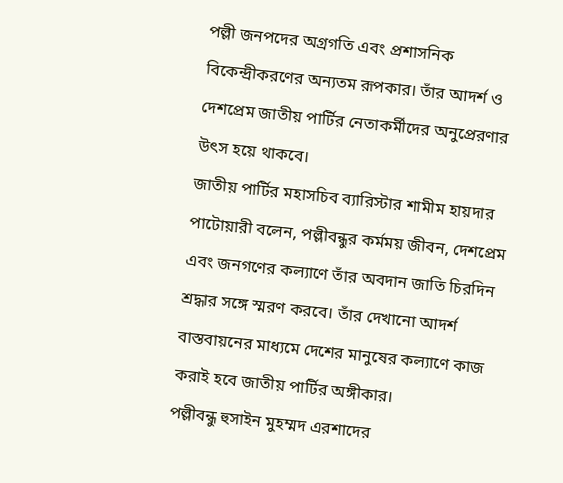পল্লী জনপদের অগ্রগতি এবং প্রশাসনিক বিকেন্দ্রীকরণের অন্যতম রূপকার। তাঁর আদর্শ ও দেশপ্রেম জাতীয় পার্টির নেতাকর্মীদের অনুপ্রেরণার উৎস হয়ে থাকবে।
জাতীয় পার্টির মহাসচিব ব্যারিস্টার শামীম হায়দার পাটোয়ারী বলেন, পল্লীবন্ধুর কর্মময় জীবন, দেশপ্রেম এবং জনগণের কল্যাণে তাঁর অবদান জাতি চিরদিন শ্রদ্ধার সঙ্গে স্মরণ করবে। তাঁর দেখানো আদর্শ বাস্তবায়নের মাধ্যমে দেশের মানুষের কল্যাণে কাজ করাই হবে জাতীয় পার্টির অঙ্গীকার।
পল্লীবন্ধু হুসাইন মুহম্মদ এরশাদের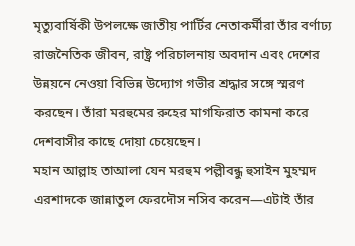মৃত্যুবার্ষিকী উপলক্ষে জাতীয় পার্টির নেতাকর্মীরা তাঁর বর্ণাঢ্য রাজনৈতিক জীবন, রাষ্ট্র পরিচালনায় অবদান এবং দেশের উন্নয়নে নেওয়া বিভিন্ন উদ্যোগ গভীর শ্রদ্ধার সঙ্গে স্মরণ করছেন। তাঁরা মরহুমের রুহের মাগফিরাত কামনা করে দেশবাসীর কাছে দোয়া চেয়েছেন।
মহান আল্লাহ তাআলা যেন মরহুম পল্লীবন্ধু হুসাইন মুহম্মদ এরশাদকে জান্নাতুল ফেরদৌস নসিব করেন—এটাই তাঁর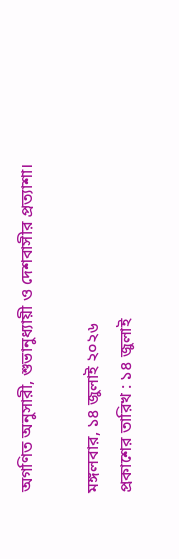অগণিত অনুসারী, শুভানুধ্যায়ী ও দেশবাসীর প্রত্যাশা।

মঙ্গলবার, ১৪ জুলাই ২০২৬
প্রকাশের তারিখ : ১৪ জুলাই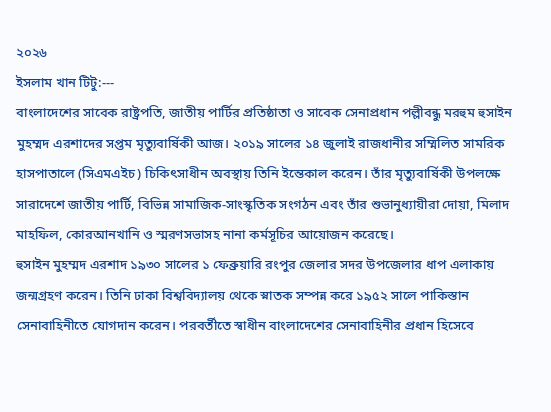২০২৬
ইসলাম খান টিটু:---
বাংলাদেশের সাবেক রাষ্ট্রপতি, জাতীয় পার্টির প্রতিষ্ঠাতা ও সাবেক সেনাপ্রধান পল্লীবন্ধু মরহুম হুসাইন মুহম্মদ এরশাদের সপ্তম মৃত্যুবার্ষিকী আজ। ২০১৯ সালের ১৪ জুলাই রাজধানীর সম্মিলিত সামরিক হাসপাতালে (সিএমএইচ) চিকিৎসাধীন অবস্থায় তিনি ইন্তেকাল করেন। তাঁর মৃত্যুবার্ষিকী উপলক্ষে সারাদেশে জাতীয় পার্টি, বিভিন্ন সামাজিক-সাংস্কৃতিক সংগঠন এবং তাঁর শুভানুধ্যায়ীরা দোয়া, মিলাদ মাহফিল, কোরআনখানি ও স্মরণসভাসহ নানা কর্মসূচির আয়োজন করেছে।
হুসাইন মুহম্মদ এরশাদ ১৯৩০ সালের ১ ফেব্রুয়ারি রংপুর জেলার সদর উপজেলার ধাপ এলাকায় জন্মগ্রহণ করেন। তিনি ঢাকা বিশ্ববিদ্যালয় থেকে স্নাতক সম্পন্ন করে ১৯৫২ সালে পাকিস্তান সেনাবাহিনীতে যোগদান করেন। পরবর্তীতে স্বাধীন বাংলাদেশের সেনাবাহিনীর প্রধান হিসেবে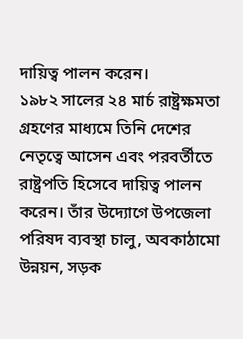দায়িত্ব পালন করেন।
১৯৮২ সালের ২৪ মার্চ রাষ্ট্রক্ষমতা গ্রহণের মাধ্যমে তিনি দেশের নেতৃত্বে আসেন এবং পরবর্তীতে রাষ্ট্রপতি হিসেবে দায়িত্ব পালন করেন। তাঁর উদ্যোগে উপজেলা পরিষদ ব্যবস্থা চালু, অবকাঠামো উন্নয়ন, সড়ক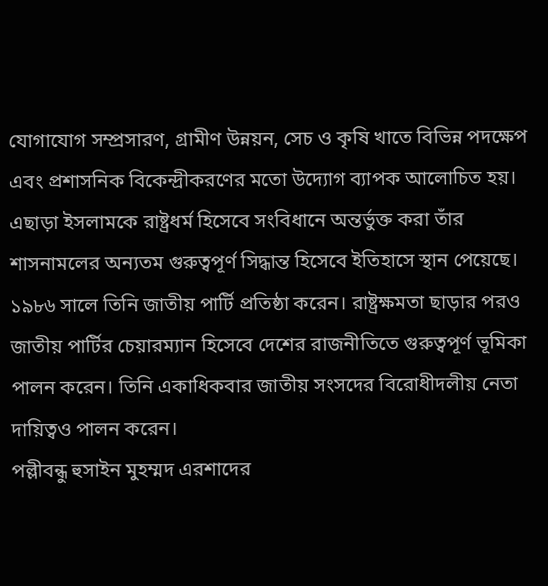যোগাযোগ সম্প্রসারণ, গ্রামীণ উন্নয়ন, সেচ ও কৃষি খাতে বিভিন্ন পদক্ষেপ এবং প্রশাসনিক বিকেন্দ্রীকরণের মতো উদ্যোগ ব্যাপক আলোচিত হয়। এছাড়া ইসলামকে রাষ্ট্রধর্ম হিসেবে সংবিধানে অন্তর্ভুক্ত করা তাঁর শাসনামলের অন্যতম গুরুত্বপূর্ণ সিদ্ধান্ত হিসেবে ইতিহাসে স্থান পেয়েছে।
১৯৮৬ সালে তিনি জাতীয় পার্টি প্রতিষ্ঠা করেন। রাষ্ট্রক্ষমতা ছাড়ার পরও জাতীয় পার্টির চেয়ারম্যান হিসেবে দেশের রাজনীতিতে গুরুত্বপূর্ণ ভূমিকা পালন করেন। তিনি একাধিকবার জাতীয় সংসদের বিরোধীদলীয় নেতা দায়িত্বও পালন করেন।
পল্লীবন্ধু হুসাইন মুহম্মদ এরশাদের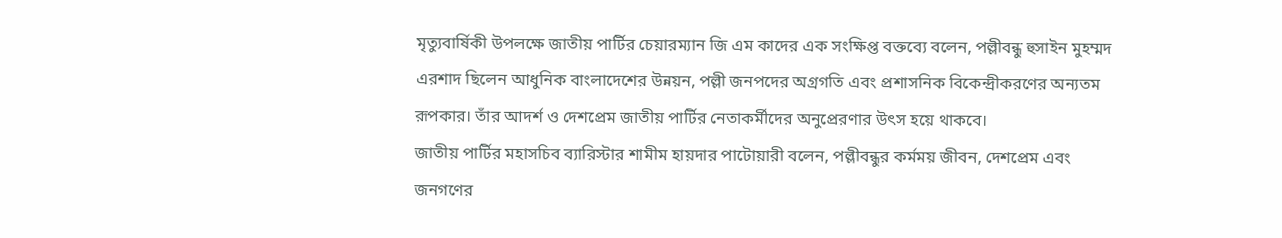মৃত্যুবার্ষিকী উপলক্ষে জাতীয় পার্টির চেয়ারম্যান জি এম কাদের এক সংক্ষিপ্ত বক্তব্যে বলেন, পল্লীবন্ধু হুসাইন মুহম্মদ এরশাদ ছিলেন আধুনিক বাংলাদেশের উন্নয়ন, পল্লী জনপদের অগ্রগতি এবং প্রশাসনিক বিকেন্দ্রীকরণের অন্যতম রূপকার। তাঁর আদর্শ ও দেশপ্রেম জাতীয় পার্টির নেতাকর্মীদের অনুপ্রেরণার উৎস হয়ে থাকবে।
জাতীয় পার্টির মহাসচিব ব্যারিস্টার শামীম হায়দার পাটোয়ারী বলেন, পল্লীবন্ধুর কর্মময় জীবন, দেশপ্রেম এবং জনগণের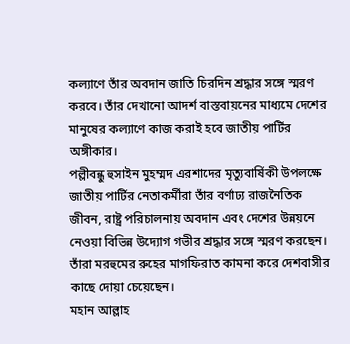কল্যাণে তাঁর অবদান জাতি চিরদিন শ্রদ্ধার সঙ্গে স্মরণ করবে। তাঁর দেখানো আদর্শ বাস্তবায়নের মাধ্যমে দেশের মানুষের কল্যাণে কাজ করাই হবে জাতীয় পার্টির অঙ্গীকার।
পল্লীবন্ধু হুসাইন মুহম্মদ এরশাদের মৃত্যুবার্ষিকী উপলক্ষে জাতীয় পার্টির নেতাকর্মীরা তাঁর বর্ণাঢ্য রাজনৈতিক জীবন, রাষ্ট্র পরিচালনায় অবদান এবং দেশের উন্নয়নে নেওয়া বিভিন্ন উদ্যোগ গভীর শ্রদ্ধার সঙ্গে স্মরণ করছেন। তাঁরা মরহুমের রুহের মাগফিরাত কামনা করে দেশবাসীর কাছে দোয়া চেয়েছেন।
মহান আল্লাহ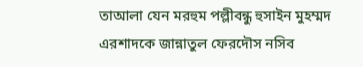তাআলা যেন মরহুম পল্লীবন্ধু হুসাইন মুহম্মদ এরশাদকে জান্নাতুল ফেরদৌস নসিব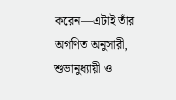করেন—এটাই তাঁর অগণিত অনুসারী, শুভানুধ্যায়ী ও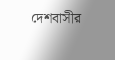দেশবাসীর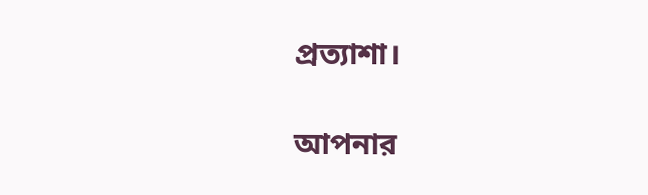প্রত্যাশা।

আপনার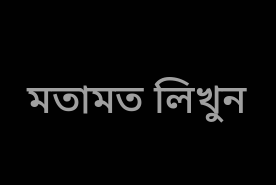মতামত লিখুন